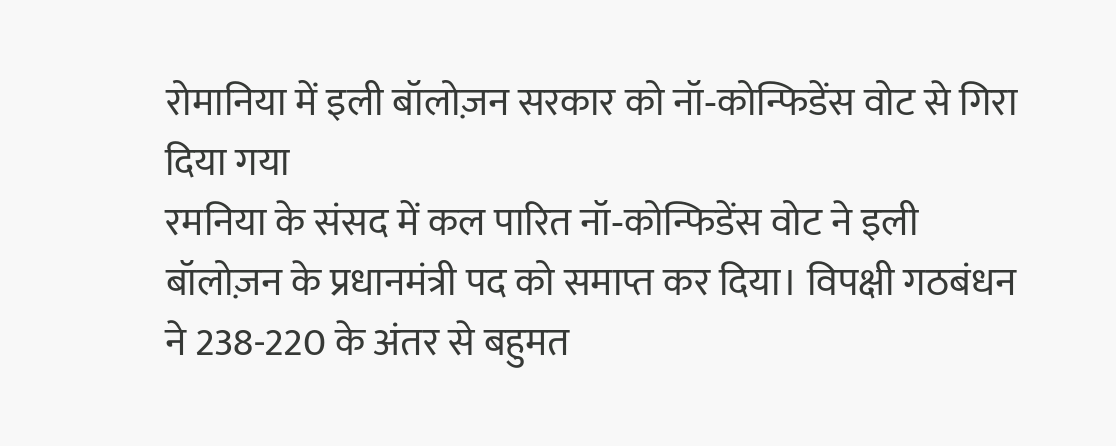रोमानिया में इली बॉलोज़न सरकार को नॉ‑कोन्फिडेंस वोट से गिरा दिया गया
रमनिया के संसद में कल पारित नॉ‑कोन्फिडेंस वोट ने इली बॉलोज़न के प्रधानमंत्री पद को समाप्त कर दिया। विपक्षी गठबंधन ने 238-220 के अंतर से बहुमत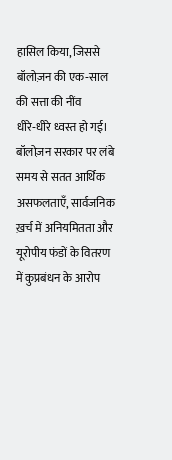हासिल किया, जिससे बॉलोज़न की एक‑साल की सत्ता की नींव धीरे‑धीरे ध्वस्त हो गई।
बॉलोज़न सरकार पर लंबे समय से सतत आर्थिक असफलताएँ, सार्वजनिक ख़र्च में अनियमितता और यूरोपीय फंडों के वितरण में कुप्रबंधन के आरोप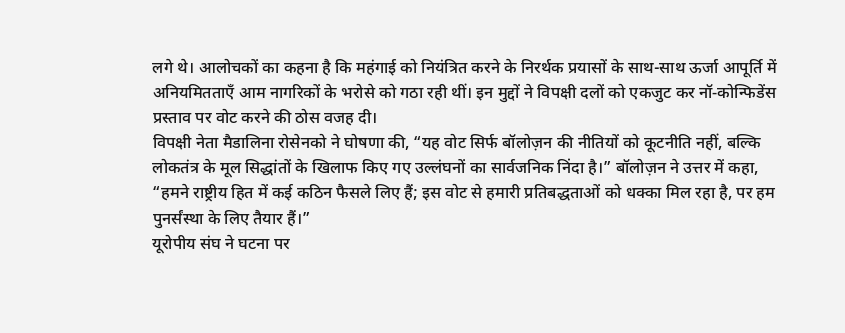लगे थे। आलोचकों का कहना है कि महंगाई को नियंत्रित करने के निरर्थक प्रयासों के साथ-साथ ऊर्जा आपूर्ति में अनियमितताएँ आम नागरिकों के भरोसे को गठा रही थीं। इन मुद्दों ने विपक्षी दलों को एकजुट कर नॉ‑कोन्फिडेंस प्रस्ताव पर वोट करने की ठोस वजह दी।
विपक्षी नेता मैडालिना रोसेनको ने घोषणा की, “यह वोट सिर्फ बॉलोज़न की नीतियों को कूटनीति नहीं, बल्कि लोकतंत्र के मूल सिद्धांतों के खिलाफ किए गए उल्लंघनों का सार्वजनिक निंदा है।” बॉलोज़न ने उत्तर में कहा, “हमने राष्ट्रीय हित में कई कठिन फैसले लिए हैं; इस वोट से हमारी प्रतिबद्धताओं को धक्का मिल रहा है, पर हम पुनर्संस्था के लिए तैयार हैं।”
यूरोपीय संघ ने घटना पर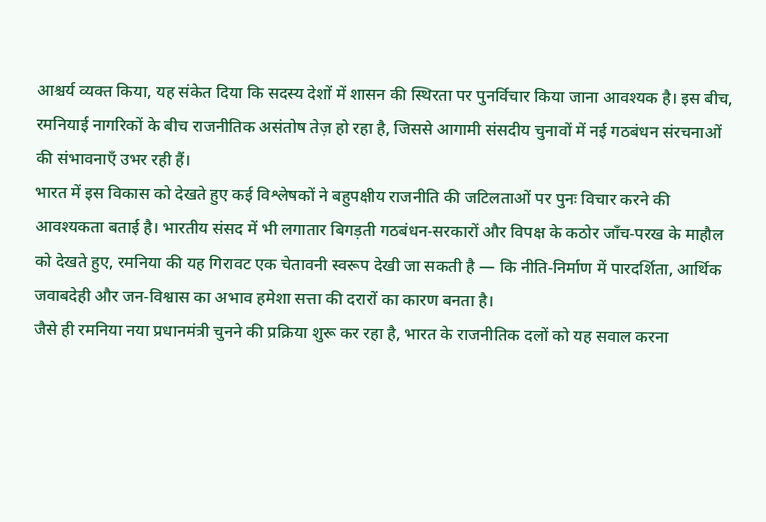आश्चर्य व्यक्त किया, यह संकेत दिया कि सदस्य देशों में शासन की स्थिरता पर पुनर्विचार किया जाना आवश्यक है। इस बीच, रमनियाई नागरिकों के बीच राजनीतिक असंतोष तेज़ हो रहा है, जिससे आगामी संसदीय चुनावों में नई गठबंधन संरचनाओं की संभावनाएँ उभर रही हैं।
भारत में इस विकास को देखते हुए कई विश्लेषकों ने बहुपक्षीय राजनीति की जटिलताओं पर पुनः विचार करने की आवश्यकता बताई है। भारतीय संसद में भी लगातार बिगड़ती गठबंधन‑सरकारों और विपक्ष के कठोर जाँच‑परख के माहौल को देखते हुए, रमनिया की यह गिरावट एक चेतावनी स्वरूप देखी जा सकती है — कि नीति‑निर्माण में पारदर्शिता, आर्थिक जवाबदेही और जन‑विश्वास का अभाव हमेशा सत्ता की दरारों का कारण बनता है।
जैसे ही रमनिया नया प्रधानमंत्री चुनने की प्रक्रिया शुरू कर रहा है, भारत के राजनीतिक दलों को यह सवाल करना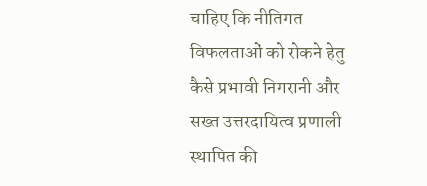चाहिए कि नीतिगत विफलताओं को रोकने हेतु कैसे प्रभावी निगरानी और सख्त उत्तरदायित्व प्रणाली स्थापित की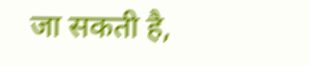जा सकती है,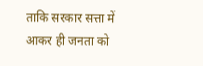ताकि सरकार सत्ता में आकर ही जनता को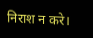निराश न करे।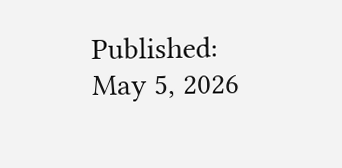Published: May 5, 2026